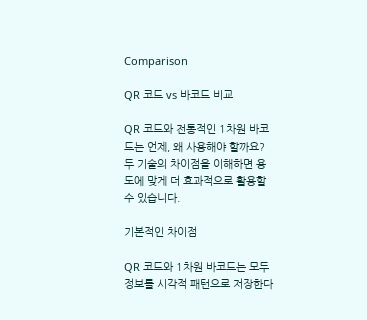Comparison

QR 코드 vs 바코드 비교

QR 코드와 전통적인 1차원 바코드는 언제, 왜 사용해야 할까요? 두 기술의 차이점을 이해하면 용도에 맞게 더 효과적으로 활용할 수 있습니다.

기본적인 차이점

QR 코드와 1차원 바코드는 모두 정보를 시각적 패턴으로 저장한다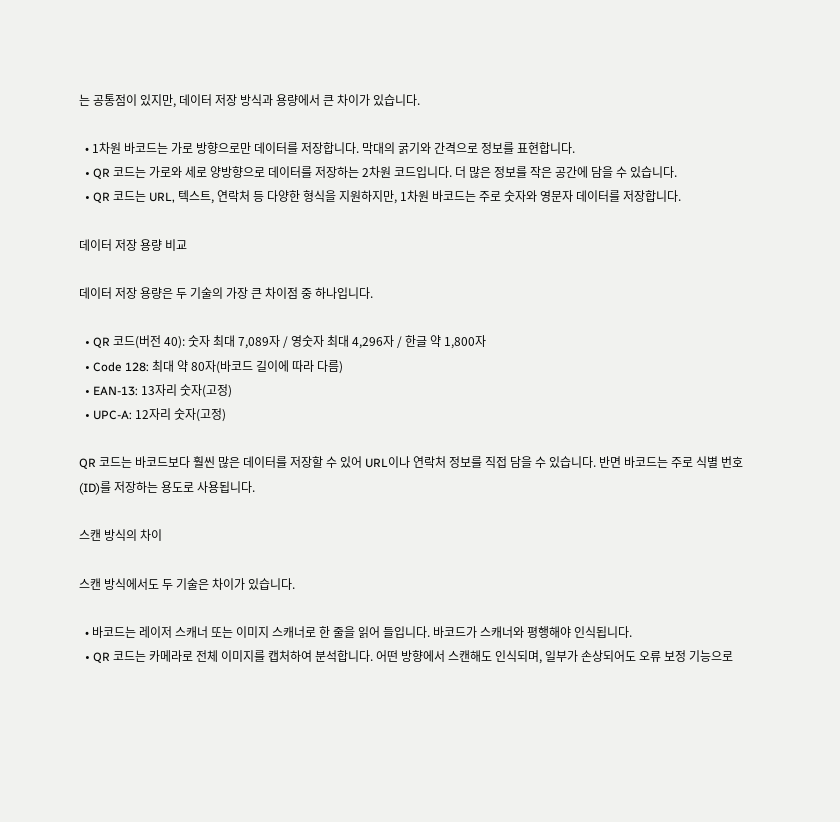는 공통점이 있지만, 데이터 저장 방식과 용량에서 큰 차이가 있습니다.

  • 1차원 바코드는 가로 방향으로만 데이터를 저장합니다. 막대의 굵기와 간격으로 정보를 표현합니다.
  • QR 코드는 가로와 세로 양방향으로 데이터를 저장하는 2차원 코드입니다. 더 많은 정보를 작은 공간에 담을 수 있습니다.
  • QR 코드는 URL, 텍스트, 연락처 등 다양한 형식을 지원하지만, 1차원 바코드는 주로 숫자와 영문자 데이터를 저장합니다.

데이터 저장 용량 비교

데이터 저장 용량은 두 기술의 가장 큰 차이점 중 하나입니다.

  • QR 코드(버전 40): 숫자 최대 7,089자 / 영숫자 최대 4,296자 / 한글 약 1,800자
  • Code 128: 최대 약 80자(바코드 길이에 따라 다름)
  • EAN-13: 13자리 숫자(고정)
  • UPC-A: 12자리 숫자(고정)

QR 코드는 바코드보다 훨씬 많은 데이터를 저장할 수 있어 URL이나 연락처 정보를 직접 담을 수 있습니다. 반면 바코드는 주로 식별 번호(ID)를 저장하는 용도로 사용됩니다.

스캔 방식의 차이

스캔 방식에서도 두 기술은 차이가 있습니다.

  • 바코드는 레이저 스캐너 또는 이미지 스캐너로 한 줄을 읽어 들입니다. 바코드가 스캐너와 평행해야 인식됩니다.
  • QR 코드는 카메라로 전체 이미지를 캡처하여 분석합니다. 어떤 방향에서 스캔해도 인식되며, 일부가 손상되어도 오류 보정 기능으로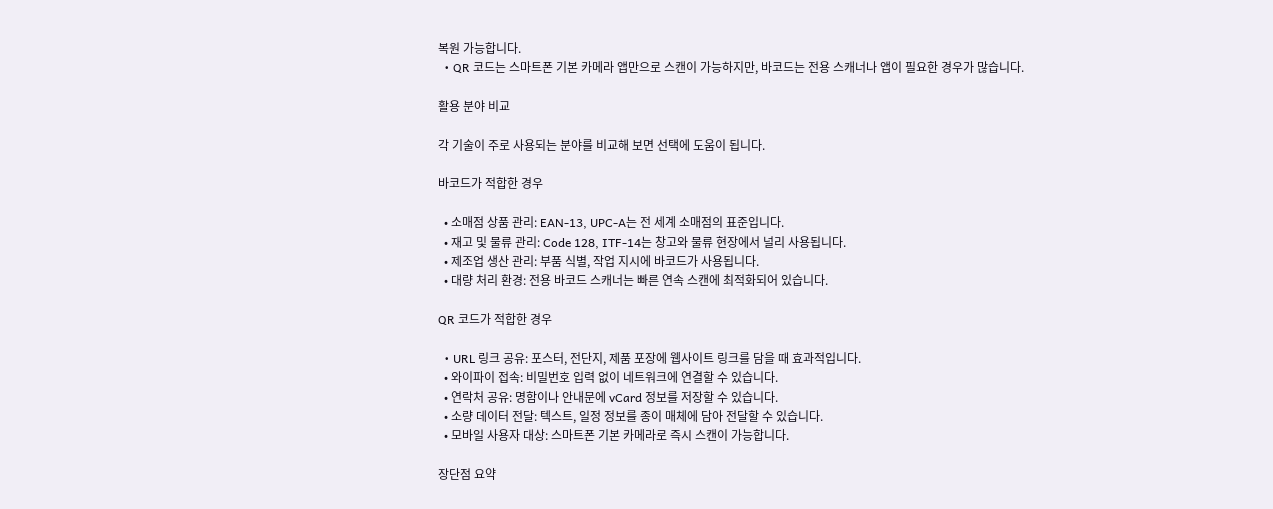복원 가능합니다.
  • QR 코드는 스마트폰 기본 카메라 앱만으로 스캔이 가능하지만, 바코드는 전용 스캐너나 앱이 필요한 경우가 많습니다.

활용 분야 비교

각 기술이 주로 사용되는 분야를 비교해 보면 선택에 도움이 됩니다.

바코드가 적합한 경우

  • 소매점 상품 관리: EAN-13, UPC-A는 전 세계 소매점의 표준입니다.
  • 재고 및 물류 관리: Code 128, ITF-14는 창고와 물류 현장에서 널리 사용됩니다.
  • 제조업 생산 관리: 부품 식별, 작업 지시에 바코드가 사용됩니다.
  • 대량 처리 환경: 전용 바코드 스캐너는 빠른 연속 스캔에 최적화되어 있습니다.

QR 코드가 적합한 경우

  • URL 링크 공유: 포스터, 전단지, 제품 포장에 웹사이트 링크를 담을 때 효과적입니다.
  • 와이파이 접속: 비밀번호 입력 없이 네트워크에 연결할 수 있습니다.
  • 연락처 공유: 명함이나 안내문에 vCard 정보를 저장할 수 있습니다.
  • 소량 데이터 전달: 텍스트, 일정 정보를 종이 매체에 담아 전달할 수 있습니다.
  • 모바일 사용자 대상: 스마트폰 기본 카메라로 즉시 스캔이 가능합니다.

장단점 요약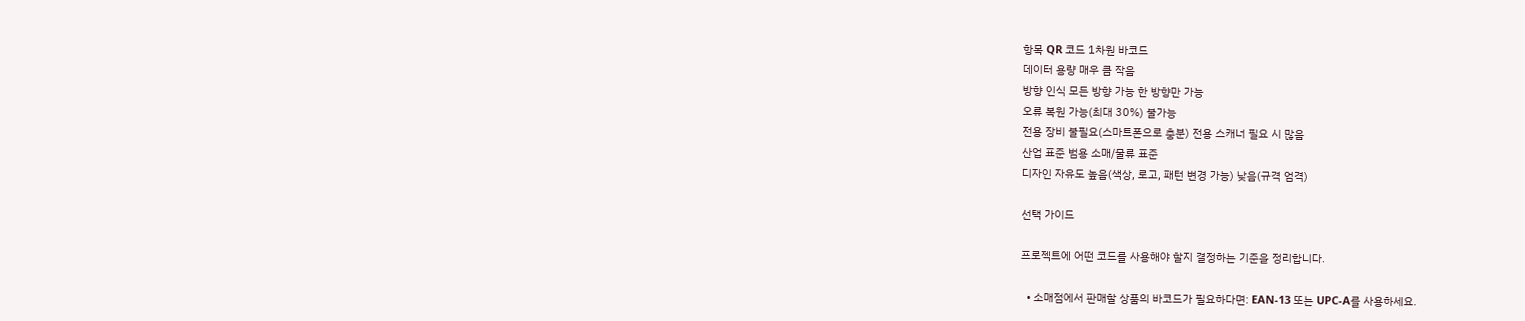항목 QR 코드 1차원 바코드
데이터 용량 매우 큼 작음
방향 인식 모든 방향 가능 한 방향만 가능
오류 복원 가능(최대 30%) 불가능
전용 장비 불필요(스마트폰으로 충분) 전용 스캐너 필요 시 많음
산업 표준 범용 소매/물류 표준
디자인 자유도 높음(색상, 로고, 패턴 변경 가능) 낮음(규격 엄격)

선택 가이드

프로젝트에 어떤 코드를 사용해야 할지 결정하는 기준을 정리합니다.

  • 소매점에서 판매할 상품의 바코드가 필요하다면: EAN-13 또는 UPC-A를 사용하세요.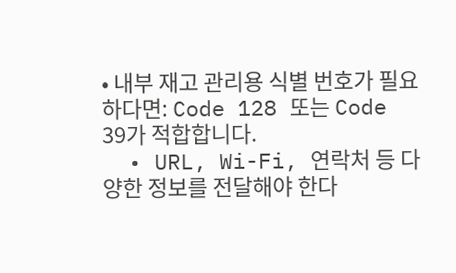• 내부 재고 관리용 식별 번호가 필요하다면: Code 128 또는 Code 39가 적합합니다.
  • URL, Wi-Fi, 연락처 등 다양한 정보를 전달해야 한다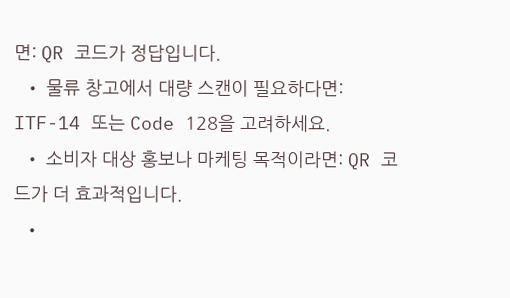면: QR 코드가 정답입니다.
  • 물류 창고에서 대량 스캔이 필요하다면: ITF-14 또는 Code 128을 고려하세요.
  • 소비자 대상 홍보나 마케팅 목적이라면: QR 코드가 더 효과적입니다.
  •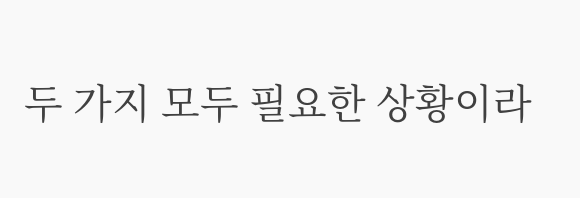두 가지 모두 필요한 상황이라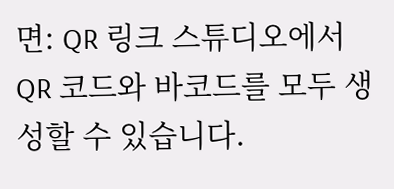면: QR 링크 스튜디오에서 QR 코드와 바코드를 모두 생성할 수 있습니다.